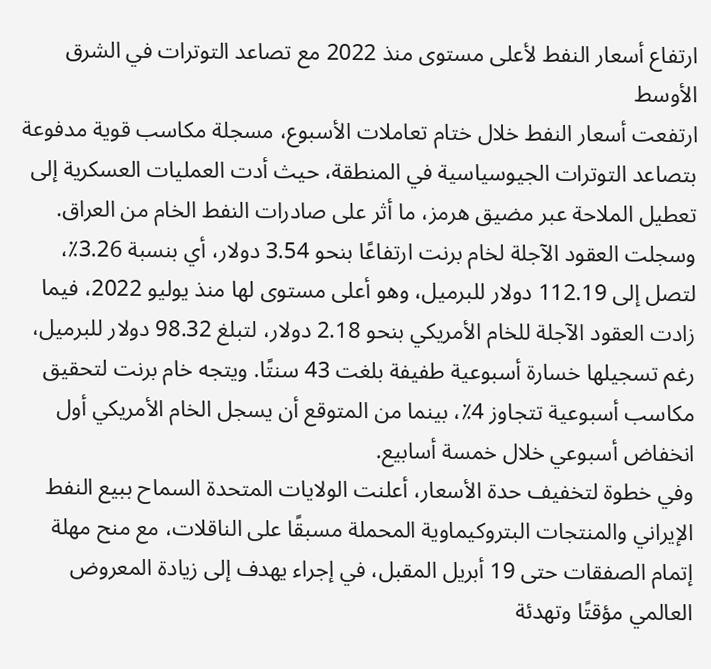ارتفاع أسعار النفط لأعلى مستوى منذ 2022 مع تصاعد التوترات في الشرق الأوسط
ارتفعت أسعار النفط خلال ختام تعاملات الأسبوع، مسجلة مكاسب قوية مدفوعة بتصاعد التوترات الجيوسياسية في المنطقة، حيث أدت العمليات العسكرية إلى تعطيل الملاحة عبر مضيق هرمز، ما أثر على صادرات النفط الخام من العراق.
وسجلت العقود الآجلة لخام برنت ارتفاعًا بنحو 3.54 دولار، أي بنسبة 3.26٪، لتصل إلى 112.19 دولار للبرميل، وهو أعلى مستوى لها منذ يوليو 2022، فيما زادت العقود الآجلة للخام الأمريكي بنحو 2.18 دولار، لتبلغ 98.32 دولار للبرميل، رغم تسجيلها خسارة أسبوعية طفيفة بلغت 43 سنتًا. ويتجه خام برنت لتحقيق مكاسب أسبوعية تتجاوز 4٪، بينما من المتوقع أن يسجل الخام الأمريكي أول انخفاض أسبوعي خلال خمسة أسابيع.
وفي خطوة لتخفيف حدة الأسعار، أعلنت الولايات المتحدة السماح ببيع النفط الإيراني والمنتجات البتروكيماوية المحملة مسبقًا على الناقلات، مع منح مهلة إتمام الصفقات حتى 19 أبريل المقبل، في إجراء يهدف إلى زيادة المعروض العالمي مؤقتًا وتهدئة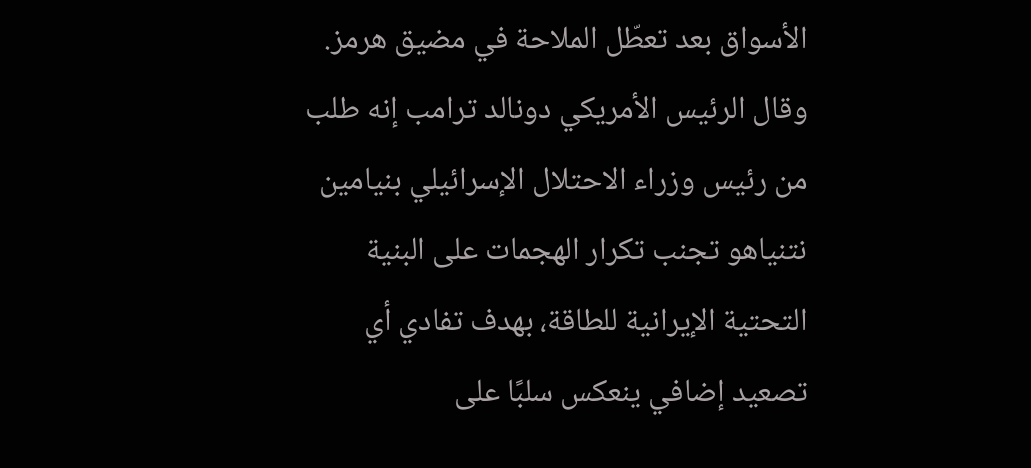الأسواق بعد تعطّل الملاحة في مضيق هرمز.
وقال الرئيس الأمريكي دونالد ترامب إنه طلب من رئيس وزراء الاحتلال الإسرائيلي بنيامين نتنياهو تجنب تكرار الهجمات على البنية التحتية الإيرانية للطاقة، بهدف تفادي أي تصعيد إضافي ينعكس سلبًا على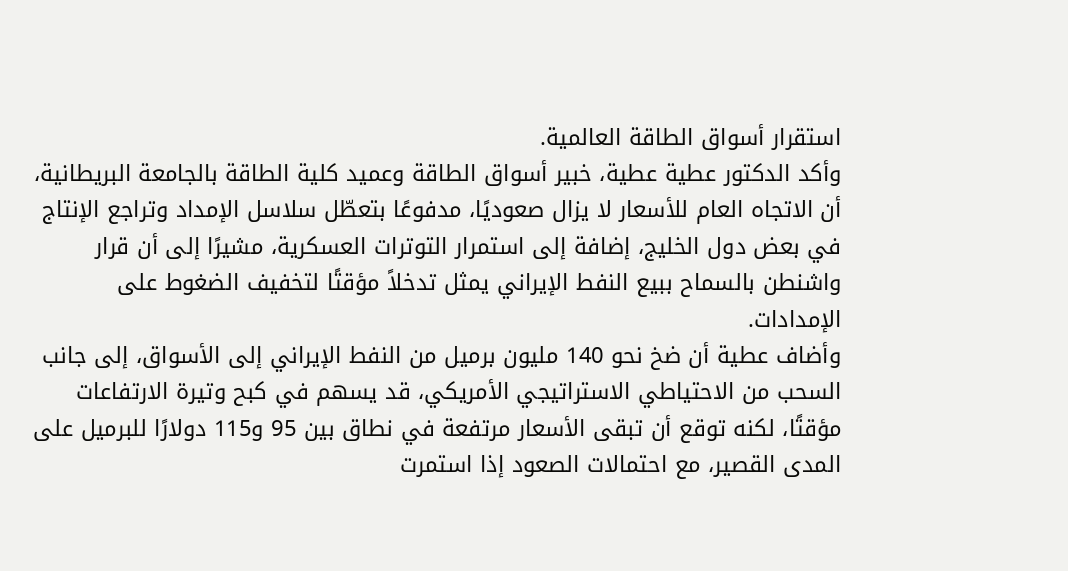استقرار أسواق الطاقة العالمية.
وأكد الدكتور عطية عطية، خبير أسواق الطاقة وعميد كلية الطاقة بالجامعة البريطانية، أن الاتجاه العام للأسعار لا يزال صعوديًا، مدفوعًا بتعطّل سلاسل الإمداد وتراجع الإنتاج في بعض دول الخليج، إضافة إلى استمرار التوترات العسكرية، مشيرًا إلى أن قرار واشنطن بالسماح ببيع النفط الإيراني يمثل تدخلاً مؤقتًا لتخفيف الضغوط على الإمدادات.
وأضاف عطية أن ضخ نحو 140 مليون برميل من النفط الإيراني إلى الأسواق، إلى جانب السحب من الاحتياطي الاستراتيجي الأمريكي، قد يسهم في كبح وتيرة الارتفاعات مؤقتًا، لكنه توقع أن تبقى الأسعار مرتفعة في نطاق بين 95 و115 دولارًا للبرميل على المدى القصير، مع احتمالات الصعود إذا استمرت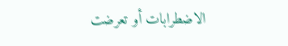الاضطرابات أو تعرضت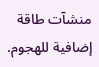منشآت طاقة إضافية للهجوم.